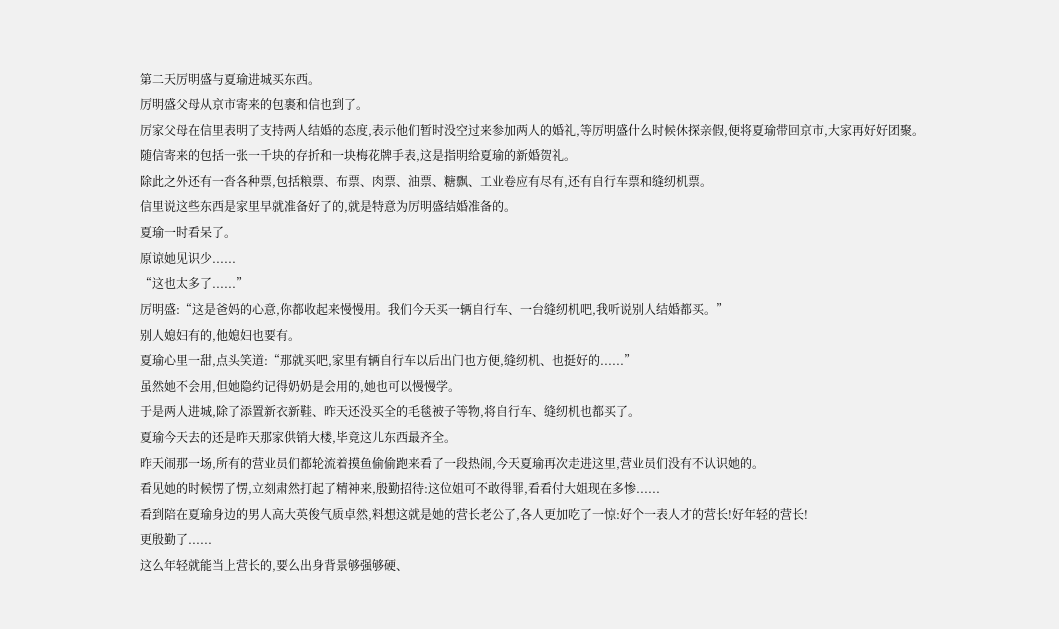第二天厉明盛与夏瑜进城买东西。
厉明盛父母从京市寄来的包裹和信也到了。
厉家父母在信里表明了支持两人结婚的态度,表示他们暂时没空过来参加两人的婚礼,等厉明盛什么时候休探亲假,便将夏瑜带回京市,大家再好好团聚。
随信寄来的包括一张一千块的存折和一块梅花牌手表,这是指明给夏瑜的新婚贺礼。
除此之外还有一沓各种票,包括粮票、布票、肉票、油票、糖飘、工业卷应有尽有,还有自行车票和缝纫机票。
信里说这些东西是家里早就准备好了的,就是特意为厉明盛结婚准备的。
夏瑜一时看呆了。
原谅她见识少......
“这也太多了......”
厉明盛:“这是爸妈的心意,你都收起来慢慢用。我们今天买一辆自行车、一台缝纫机吧,我听说别人结婚都买。”
别人媳妇有的,他媳妇也要有。
夏瑜心里一甜,点头笑道:“那就买吧,家里有辆自行车以后出门也方便,缝纫机、也挺好的......”
虽然她不会用,但她隐约记得奶奶是会用的,她也可以慢慢学。
于是两人进城,除了添置新衣新鞋、昨天还没买全的毛毯被子等物,将自行车、缝纫机也都买了。
夏瑜今天去的还是昨天那家供销大楼,毕竟这儿东西最齐全。
昨天闹那一场,所有的营业员们都轮流着摸鱼偷偷跑来看了一段热闹,今天夏瑜再次走进这里,营业员们没有不认识她的。
看见她的时候愣了愣,立刻肃然打起了精神来,殷勤招待:这位姐可不敢得罪,看看付大姐现在多惨......
看到陪在夏瑜身边的男人高大英俊气质卓然,料想这就是她的营长老公了,各人更加吃了一惊:好个一表人才的营长!好年轻的营长!
更殷勤了......
这么年轻就能当上营长的,要么出身背景够强够硬、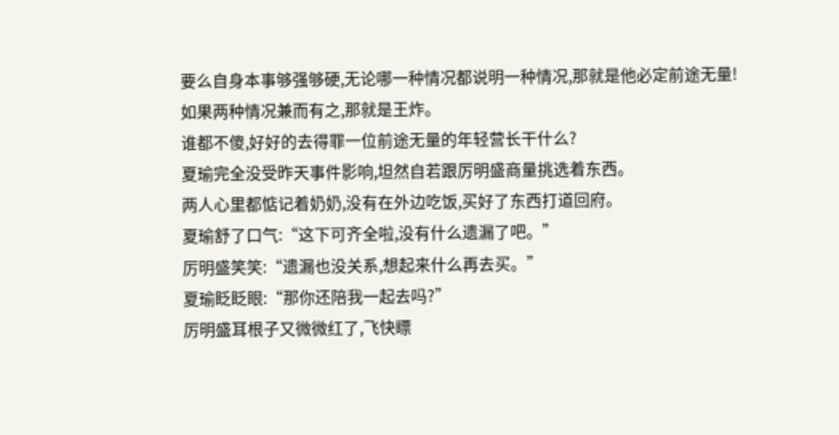要么自身本事够强够硬,无论哪一种情况都说明一种情况,那就是他必定前途无量!
如果两种情况兼而有之,那就是王炸。
谁都不傻,好好的去得罪一位前途无量的年轻营长干什么?
夏瑜完全没受昨天事件影响,坦然自若跟厉明盛商量挑选着东西。
两人心里都惦记着奶奶,没有在外边吃饭,买好了东西打道回府。
夏瑜舒了口气:“这下可齐全啦,没有什么遗漏了吧。”
厉明盛笑笑:“遗漏也没关系,想起来什么再去买。”
夏瑜眨眨眼:“那你还陪我一起去吗?”
厉明盛耳根子又微微红了,飞快瞟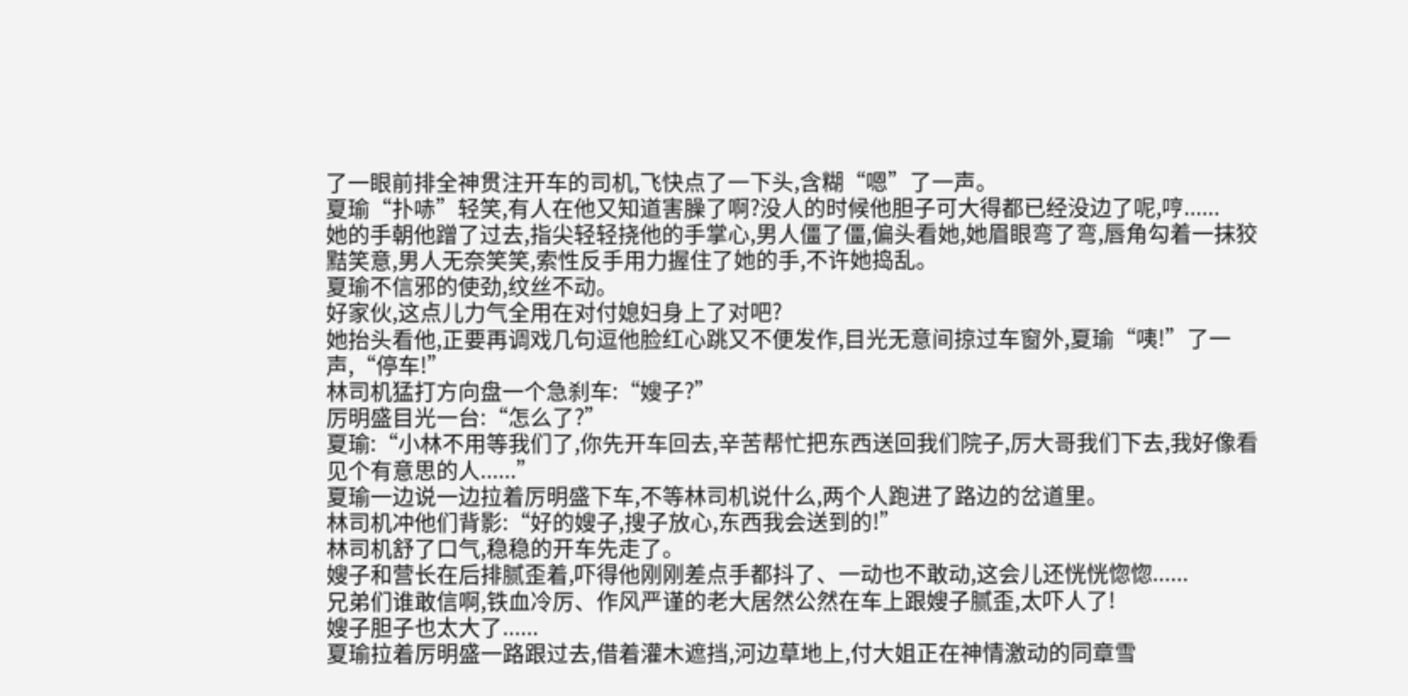了一眼前排全神贯注开车的司机,飞快点了一下头,含糊“嗯”了一声。
夏瑜“扑哧”轻笑,有人在他又知道害臊了啊?没人的时候他胆子可大得都已经没边了呢,哼......
她的手朝他蹭了过去,指尖轻轻挠他的手掌心,男人僵了僵,偏头看她,她眉眼弯了弯,唇角勾着一抹狡黠笑意,男人无奈笑笑,索性反手用力握住了她的手,不许她捣乱。
夏瑜不信邪的使劲,纹丝不动。
好家伙,这点儿力气全用在对付媳妇身上了对吧?
她抬头看他,正要再调戏几句逗他脸红心跳又不便发作,目光无意间掠过车窗外,夏瑜“咦!”了一声,“停车!”
林司机猛打方向盘一个急刹车:“嫂子?”
厉明盛目光一台:“怎么了?”
夏瑜:“小林不用等我们了,你先开车回去,辛苦帮忙把东西送回我们院子,厉大哥我们下去,我好像看见个有意思的人......”
夏瑜一边说一边拉着厉明盛下车,不等林司机说什么,两个人跑进了路边的岔道里。
林司机冲他们背影:“好的嫂子,搜子放心,东西我会送到的!”
林司机舒了口气,稳稳的开车先走了。
嫂子和营长在后排腻歪着,吓得他刚刚差点手都抖了、一动也不敢动,这会儿还恍恍惚惚......
兄弟们谁敢信啊,铁血冷厉、作风严谨的老大居然公然在车上跟嫂子腻歪,太吓人了!
嫂子胆子也太大了......
夏瑜拉着厉明盛一路跟过去,借着灌木遮挡,河边草地上,付大姐正在神情激动的同章雪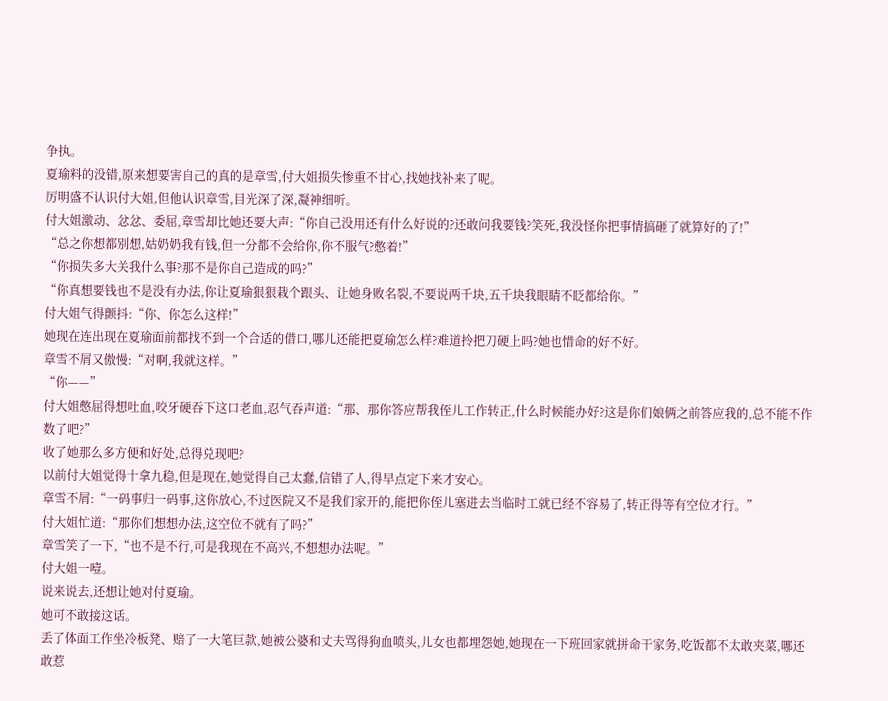争执。
夏瑜料的没错,原来想要害自己的真的是章雪,付大姐损失惨重不甘心,找她找补来了呢。
厉明盛不认识付大姐,但他认识章雪,目光深了深,凝神细听。
付大姐激动、忿忿、委屈,章雪却比她还要大声:“你自己没用还有什么好说的?还敢问我要钱?笑死,我没怪你把事情搞砸了就算好的了!”
“总之你想都别想,姑奶奶我有钱,但一分都不会给你,你不服气?憋着!”
“你损失多大关我什么事?那不是你自己造成的吗?”
“你真想要钱也不是没有办法,你让夏瑜狠狠栽个跟头、让她身败名裂,不要说两千块,五千块我眼睛不眨都给你。”
付大姐气得颤抖:“你、你怎么这样!”
她现在连出现在夏瑜面前都找不到一个合适的借口,哪儿还能把夏瑜怎么样?难道拎把刀硬上吗?她也惜命的好不好。
章雪不屑又傲慢:“对啊,我就这样。”
“你——”
付大姐憋屈得想吐血,咬牙硬吞下这口老血,忍气吞声道:“那、那你答应帮我侄儿工作转正,什么时候能办好?这是你们娘俩之前答应我的,总不能不作数了吧?”
收了她那么多方便和好处,总得兑现吧?
以前付大姐觉得十拿九稳,但是现在,她觉得自己太蠢,信错了人,得早点定下来才安心。
章雪不屑:“一码事归一码事,这你放心,不过医院又不是我们家开的,能把你侄儿塞进去当临时工就已经不容易了,转正得等有空位才行。”
付大姐忙道:“那你们想想办法,这空位不就有了吗?”
章雪笑了一下,“也不是不行,可是我现在不高兴,不想想办法呢。”
付大姐一噎。
说来说去,还想让她对付夏瑜。
她可不敢接这话。
丢了体面工作坐冷板凳、赔了一大笔巨款,她被公婆和丈夫骂得狗血喷头,儿女也都埋怨她,她现在一下班回家就拼命干家务,吃饭都不太敢夹菜,哪还敢惹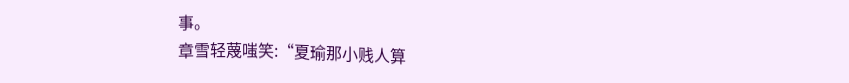事。
章雪轻蔑嗤笑:“夏瑜那小贱人算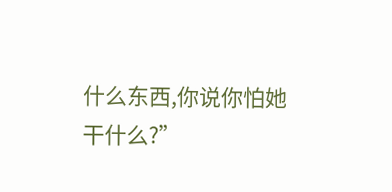什么东西,你说你怕她干什么?”